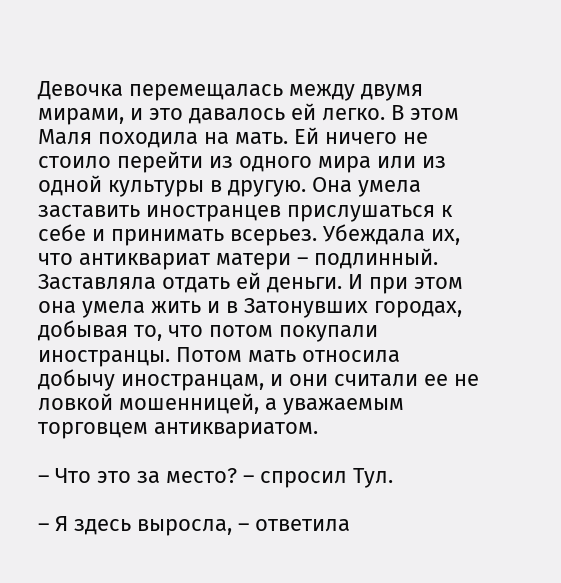Девочка перемещалась между двумя мирами, и это давалось ей легко. В этом Маля походила на мать. Ей ничего не стоило перейти из одного мира или из одной культуры в другую. Она умела заставить иностранцев прислушаться к себе и принимать всерьез. Убеждала их, что антиквариат матери – подлинный. Заставляла отдать ей деньги. И при этом она умела жить и в Затонувших городах, добывая то, что потом покупали иностранцы. Потом мать относила добычу иностранцам, и они считали ее не ловкой мошенницей, а уважаемым торговцем антиквариатом.

– Что это за место? – спросил Тул.

– Я здесь выросла, – ответила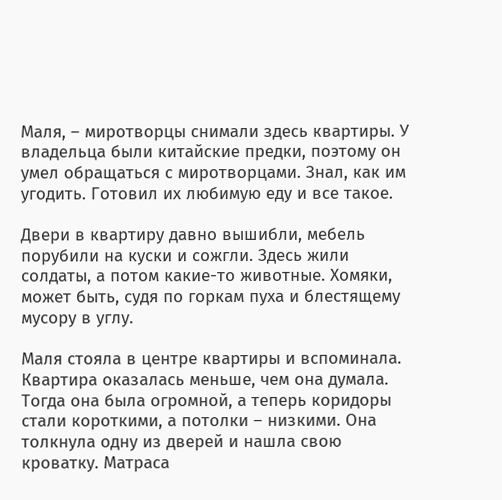Маля, – миротворцы снимали здесь квартиры. У владельца были китайские предки, поэтому он умел обращаться с миротворцами. Знал, как им угодить. Готовил их любимую еду и все такое.

Двери в квартиру давно вышибли, мебель порубили на куски и сожгли. Здесь жили солдаты, а потом какие-то животные. Хомяки, может быть, судя по горкам пуха и блестящему мусору в углу.

Маля стояла в центре квартиры и вспоминала. Квартира оказалась меньше, чем она думала. Тогда она была огромной, а теперь коридоры стали короткими, а потолки – низкими. Она толкнула одну из дверей и нашла свою кроватку. Матраса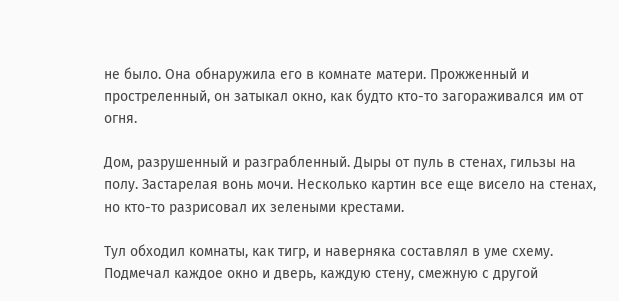не было. Она обнаружила его в комнате матери. Прожженный и простреленный, он затыкал окно, как будто кто-то загораживался им от огня.

Дом, разрушенный и разграбленный. Дыры от пуль в стенах, гильзы на полу. Застарелая вонь мочи. Несколько картин все еще висело на стенах, но кто-то разрисовал их зелеными крестами.

Тул обходил комнаты, как тигр, и наверняка составлял в уме схему. Подмечал каждое окно и дверь, каждую стену, смежную с другой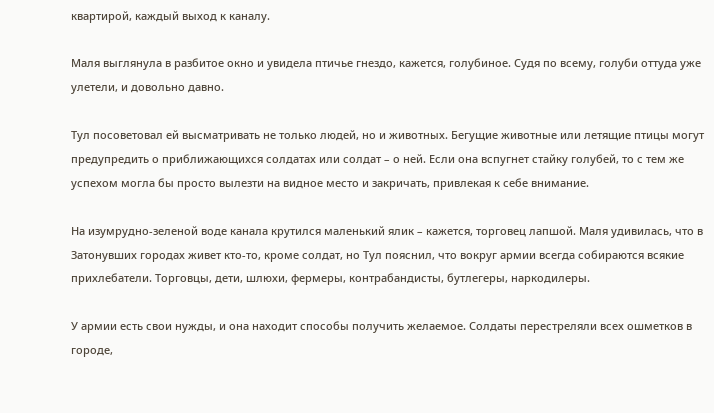квартирой, каждый выход к каналу.

Маля выглянула в разбитое окно и увидела птичье гнездо, кажется, голубиное. Судя по всему, голуби оттуда уже улетели, и довольно давно.

Тул посоветовал ей высматривать не только людей, но и животных. Бегущие животные или летящие птицы могут предупредить о приближающихся солдатах или солдат – о ней. Если она вспугнет стайку голубей, то с тем же успехом могла бы просто вылезти на видное место и закричать, привлекая к себе внимание.

На изумрудно-зеленой воде канала крутился маленький ялик – кажется, торговец лапшой. Маля удивилась, что в Затонувших городах живет кто-то, кроме солдат, но Тул пояснил, что вокруг армии всегда собираются всякие прихлебатели. Торговцы, дети, шлюхи, фермеры, контрабандисты, бутлегеры, наркодилеры.

У армии есть свои нужды, и она находит способы получить желаемое. Солдаты перестреляли всех ошметков в городе,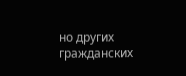но других гражданских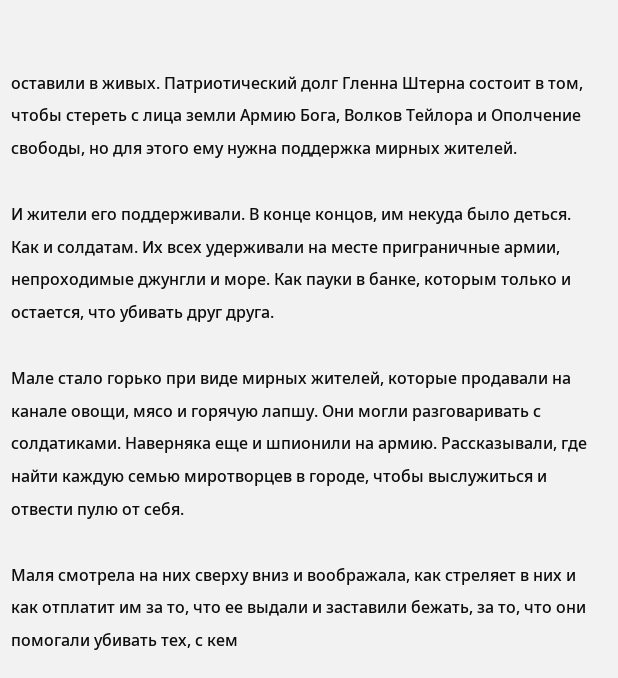оставили в живых. Патриотический долг Гленна Штерна состоит в том, чтобы стереть с лица земли Армию Бога, Волков Тейлора и Ополчение свободы, но для этого ему нужна поддержка мирных жителей.

И жители его поддерживали. В конце концов, им некуда было деться. Как и солдатам. Их всех удерживали на месте приграничные армии, непроходимые джунгли и море. Как пауки в банке, которым только и остается, что убивать друг друга.

Мале стало горько при виде мирных жителей, которые продавали на канале овощи, мясо и горячую лапшу. Они могли разговаривать с солдатиками. Наверняка еще и шпионили на армию. Рассказывали, где найти каждую семью миротворцев в городе, чтобы выслужиться и отвести пулю от себя.

Маля смотрела на них сверху вниз и воображала, как стреляет в них и как отплатит им за то, что ее выдали и заставили бежать, за то, что они помогали убивать тех, с кем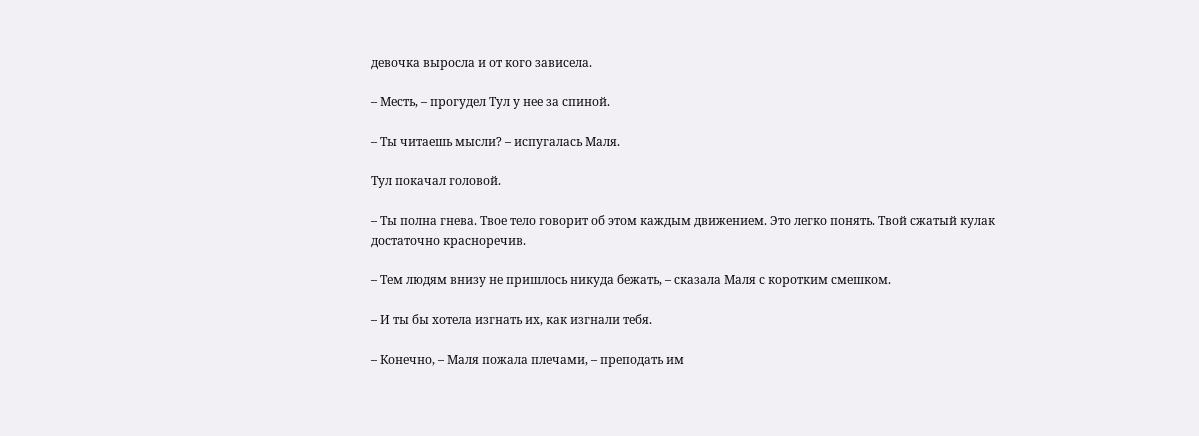девочка выросла и от кого зависела.

– Месть, – прогудел Тул у нее за спиной.

– Ты читаешь мысли? – испугалась Маля.

Тул покачал головой.

– Ты полна гнева. Твое тело говорит об этом каждым движением. Это легко понять. Твой сжатый кулак достаточно красноречив.

– Тем людям внизу не пришлось никуда бежать, – сказала Маля с коротким смешком.

– И ты бы хотела изгнать их, как изгнали тебя.

– Конечно, – Маля пожала плечами, – преподать им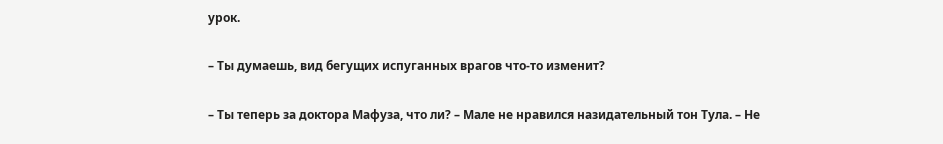урок.

– Ты думаешь, вид бегущих испуганных врагов что-то изменит?

– Ты теперь за доктора Мафуза, что ли? – Мале не нравился назидательный тон Тула. – Не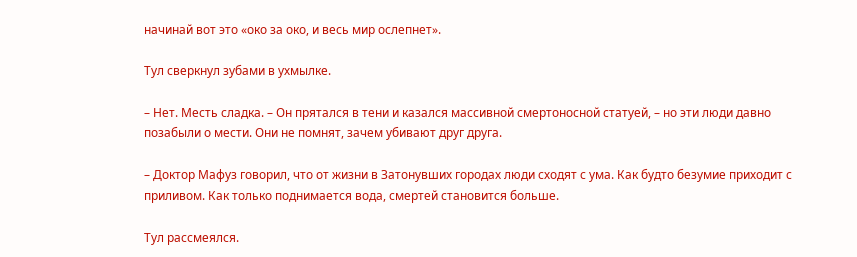начинай вот это «око за око, и весь мир ослепнет».

Тул сверкнул зубами в ухмылке.

– Нет. Месть сладка. – Он прятался в тени и казался массивной смертоносной статуей, – но эти люди давно позабыли о мести. Они не помнят, зачем убивают друг друга.

– Доктор Мафуз говорил, что от жизни в Затонувших городах люди сходят с ума. Как будто безумие приходит с приливом. Как только поднимается вода, смертей становится больше.

Тул рассмеялся.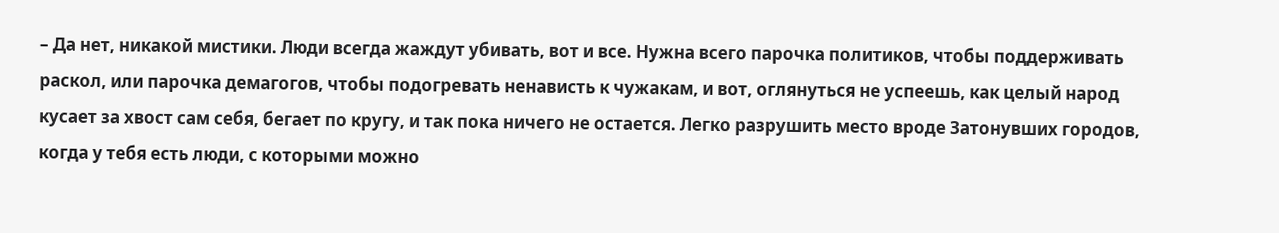– Да нет, никакой мистики. Люди всегда жаждут убивать, вот и все. Нужна всего парочка политиков, чтобы поддерживать раскол, или парочка демагогов, чтобы подогревать ненависть к чужакам, и вот, оглянуться не успеешь, как целый народ кусает за хвост сам себя, бегает по кругу, и так пока ничего не остается. Легко разрушить место вроде Затонувших городов, когда у тебя есть люди, с которыми можно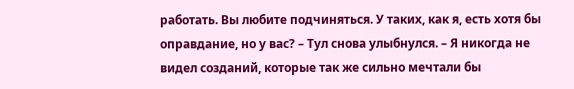работать. Вы любите подчиняться. У таких, как я, есть хотя бы оправдание, но у вас? – Тул снова улыбнулся. – Я никогда не видел созданий, которые так же сильно мечтали бы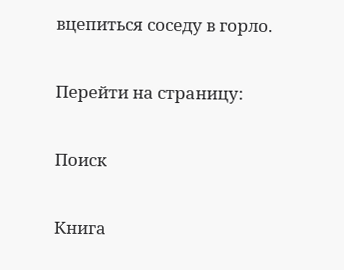вцепиться соседу в горло.

Перейти на страницу:

Поиск

Книга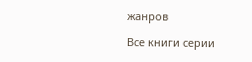жанров

Все книги серии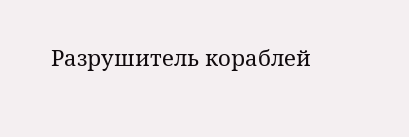Разрушитель кораблей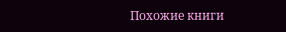Похожие книги